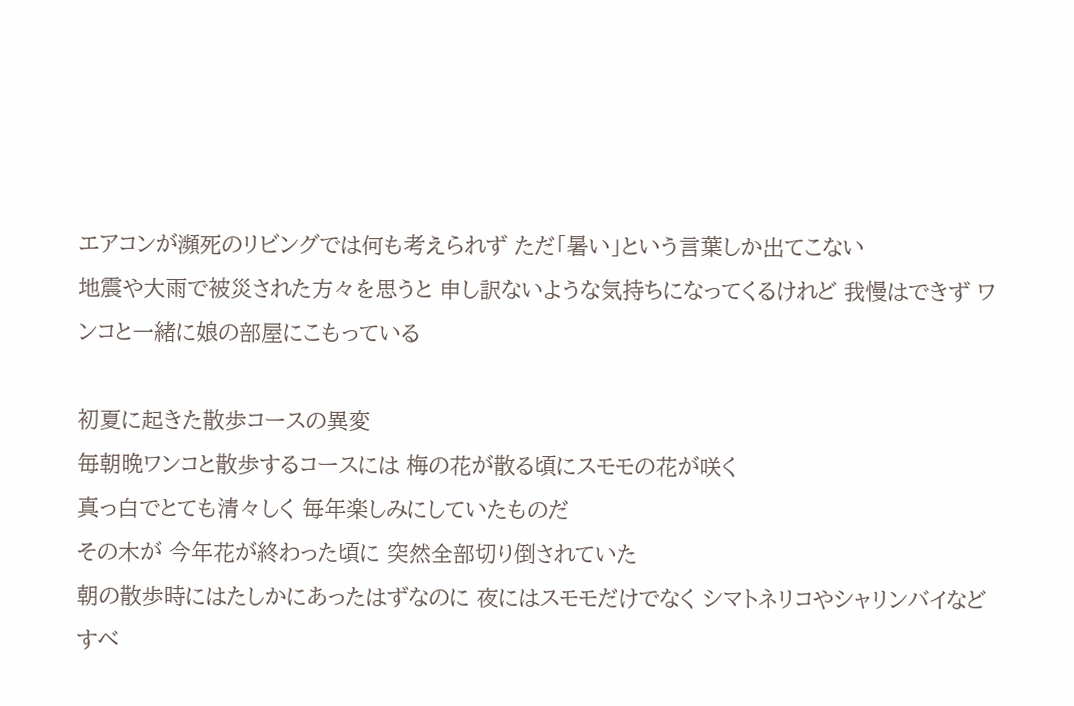エアコンが瀕死のリビングでは何も考えられず ただ「暑い」という言葉しか出てこない
地震や大雨で被災された方々を思うと 申し訳ないような気持ちになってくるけれど 我慢はできず ワンコと一緒に娘の部屋にこもっている

初夏に起きた散歩コースの異変
毎朝晩ワンコと散歩するコースには 梅の花が散る頃にスモモの花が咲く
真っ白でとても清々しく 毎年楽しみにしていたものだ
その木が 今年花が終わった頃に 突然全部切り倒されていた
朝の散歩時にはたしかにあったはずなのに 夜にはスモモだけでなく シマトネリコやシャリンバイなど すべ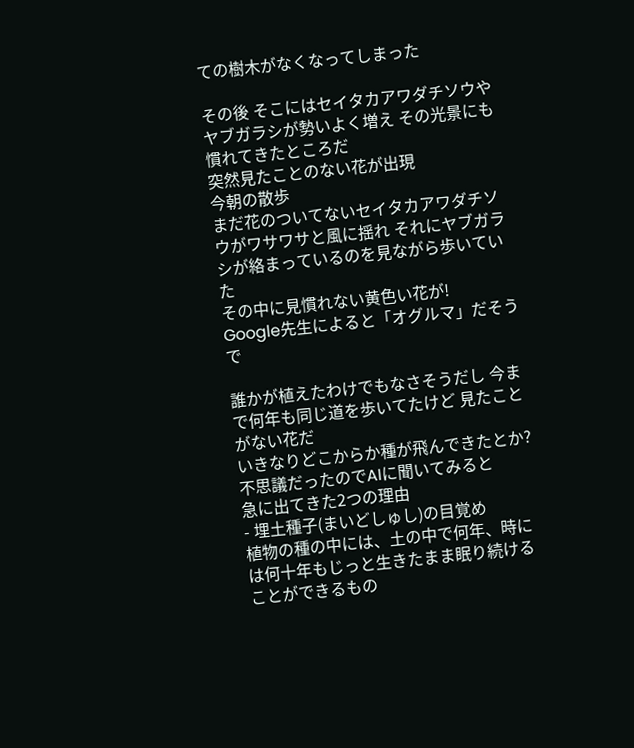ての樹木がなくなってしまった

その後 そこにはセイタカアワダチソウやヤブガラシが勢いよく増え その光景にも慣れてきたところだ
突然見たことのない花が出現
今朝の散歩
まだ花のついてないセイタカアワダチソウがワサワサと風に揺れ それにヤブガラシが絡まっているのを見ながら歩いていた
その中に見慣れない黄色い花が!
Google先生によると「オグルマ」だそうで

誰かが植えたわけでもなさそうだし 今まで何年も同じ道を歩いてたけど 見たことがない花だ
いきなりどこからか種が飛んできたとか?
不思議だったのでAIに聞いてみると
急に出てきた2つの理由
- 埋土種子(まいどしゅし)の目覚め
植物の種の中には、土の中で何年、時には何十年もじっと生きたまま眠り続けることができるもの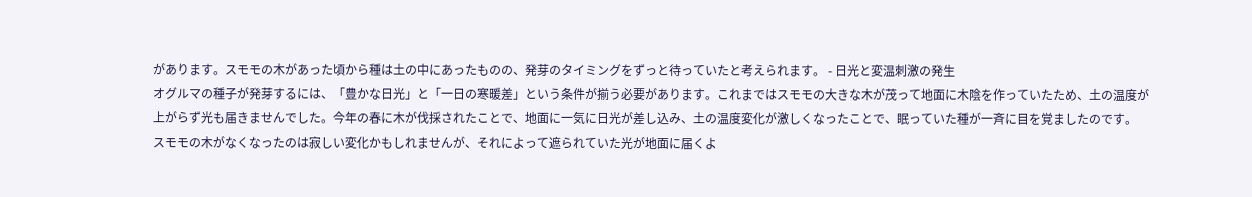があります。スモモの木があった頃から種は土の中にあったものの、発芽のタイミングをずっと待っていたと考えられます。 - 日光と変温刺激の発生
オグルマの種子が発芽するには、「豊かな日光」と「一日の寒暖差」という条件が揃う必要があります。これまではスモモの大きな木が茂って地面に木陰を作っていたため、土の温度が上がらず光も届きませんでした。今年の春に木が伐採されたことで、地面に一気に日光が差し込み、土の温度変化が激しくなったことで、眠っていた種が一斉に目を覚ましたのです。
スモモの木がなくなったのは寂しい変化かもしれませんが、それによって遮られていた光が地面に届くよ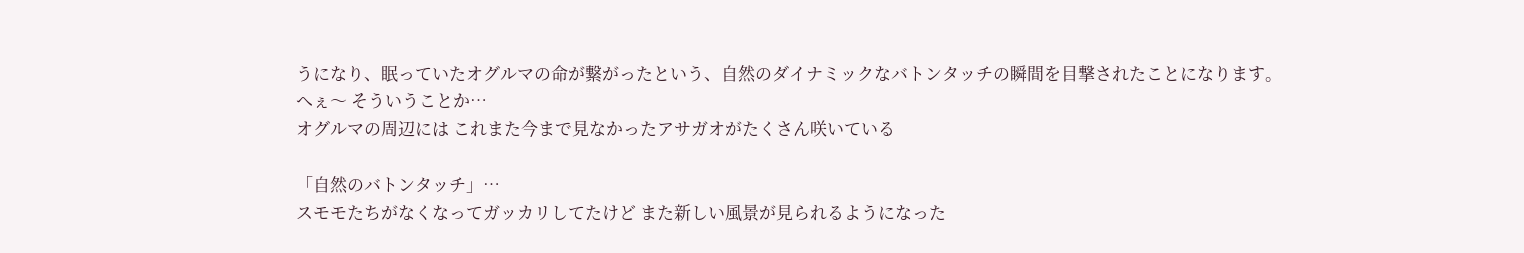うになり、眠っていたオグルマの命が繋がったという、自然のダイナミックなバトンタッチの瞬間を目撃されたことになります。
へぇ〜 そういうことか…
オグルマの周辺には これまた今まで見なかったアサガオがたくさん咲いている

「自然のバトンタッチ」…
スモモたちがなくなってガッカリしてたけど また新しい風景が見られるようになった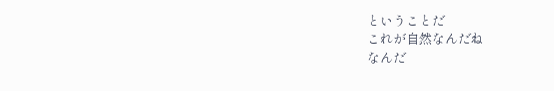ということだ
これが自然なんだね
なんだ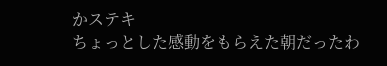かステキ
ちょっとした感動をもらえた朝だったわ